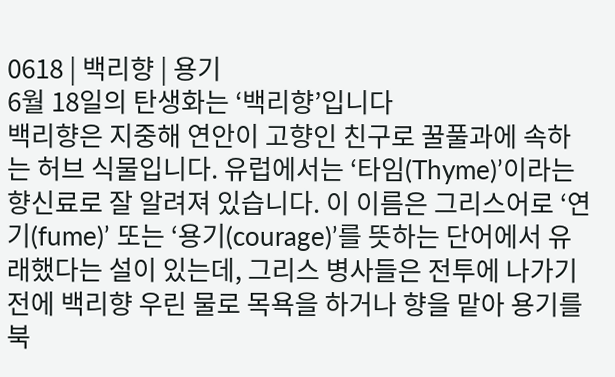0618 | 백리향 | 용기
6월 18일의 탄생화는 ‘백리향’입니다
백리향은 지중해 연안이 고향인 친구로 꿀풀과에 속하는 허브 식물입니다. 유럽에서는 ‘타임(Thyme)’이라는 향신료로 잘 알려져 있습니다. 이 이름은 그리스어로 ‘연기(fume)’ 또는 ‘용기(courage)’를 뜻하는 단어에서 유래했다는 설이 있는데, 그리스 병사들은 전투에 나가기 전에 백리향 우린 물로 목욕을 하거나 향을 맡아 용기를 북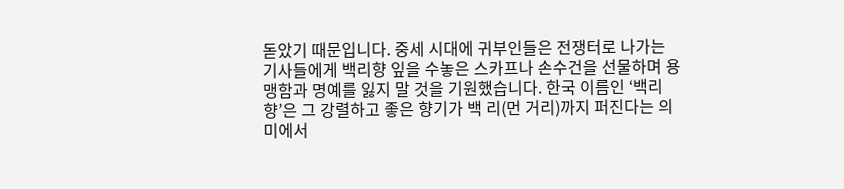돋았기 때문입니다. 중세 시대에 귀부인들은 전쟁터로 나가는 기사들에게 백리향 잎을 수놓은 스카프나 손수건을 선물하며 용맹함과 명예를 잃지 말 것을 기원했습니다. 한국 이름인 ‘백리향’은 그 강렬하고 좋은 향기가 백 리(먼 거리)까지 퍼진다는 의미에서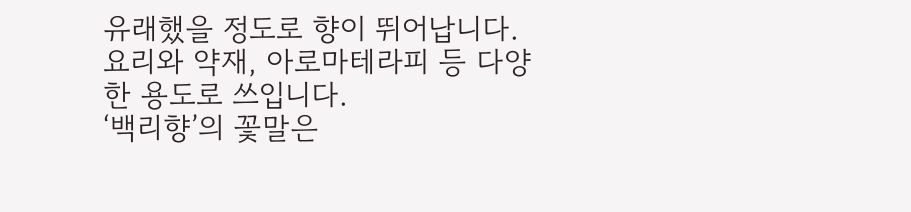유래했을 정도로 향이 뛰어납니다. 요리와 약재, 아로마테라피 등 다양한 용도로 쓰입니다.
‘백리향’의 꽃말은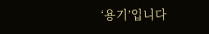‘용기’입니다